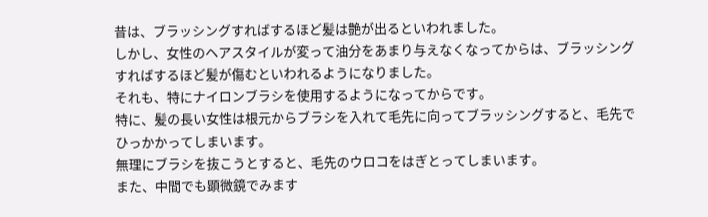昔は、ブラッシングすればするほど髪は艶が出るといわれました。
しかし、女性のヘアスタイルが変って油分をあまり与えなくなってからは、ブラッシングすればするほど髪が傷むといわれるようになりました。
それも、特にナイロンブラシを使用するようになってからです。
特に、髪の長い女性は根元からブラシを入れて毛先に向ってブラッシングすると、毛先でひっかかってしまいます。
無理にブラシを抜こうとすると、毛先のウロコをはぎとってしまいます。
また、中間でも顕微鏡でみます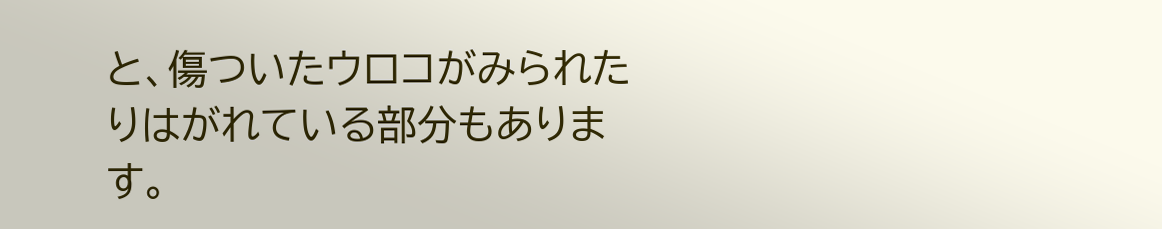と、傷ついたウロコがみられたりはがれている部分もあります。